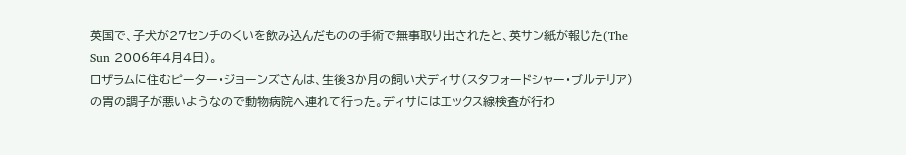英国で、子犬が27センチのくいを飲み込んだものの手術で無事取り出されたと、英サン紙が報じた(The Sun 2006年4月4日)。
ロザラムに住むピーター・ジョーンズさんは、生後3か月の飼い犬ディサ(スタフォードシャー・ブルテリア)の胃の調子が悪いようなので動物病院へ連れて行った。ディサにはエックス線検査が行わ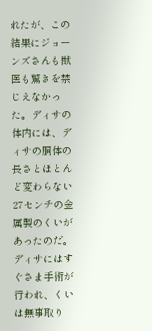れたが、この結果にジョーンズさんも獣医も驚きを禁じえなかった。ディサの体内には、ディサの胴体の長さとほとんど変わらない27センチの金属製のくいがあったのだ。
ディサにはすぐさま手術が行われ、くいは無事取り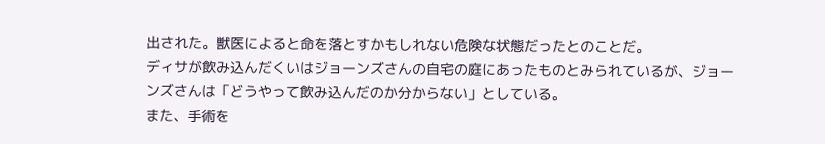出された。獣医によると命を落とすかもしれない危険な状態だったとのことだ。
ディサが飲み込んだくいはジョーンズさんの自宅の庭にあったものとみられているが、ジョーンズさんは「どうやって飲み込んだのか分からない」としている。
また、手術を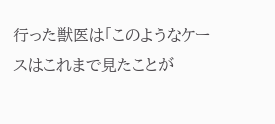行った獣医は「このようなケースはこれまで見たことが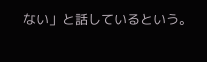ない」と話しているという。